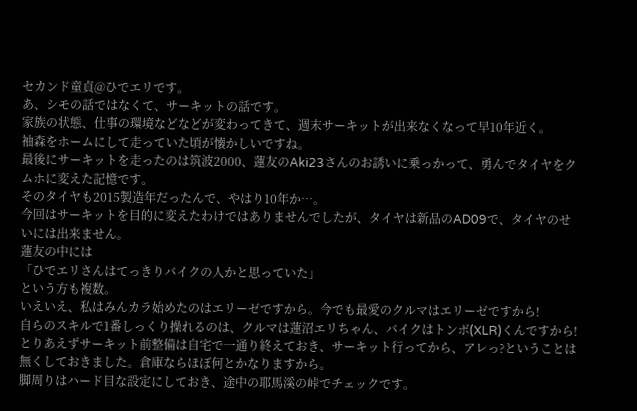セカンド童貞@ひでエリです。
あ、シモの話ではなくて、サーキットの話です。
家族の状態、仕事の環境などなどが変わってきて、週末サーキットが出来なくなって早10年近く。
袖森をホームにして走っていた頃が懐かしいですね。
最後にサーキットを走ったのは筑波2000、蓮友のAki23さんのお誘いに乗っかって、勇んでタイヤをクムホに変えた記憶です。
そのタイヤも2015製造年だったんで、やはり10年か…。
今回はサーキットを目的に変えたわけではありませんでしたが、タイヤは新品のAD09で、タイヤのせいには出来ません。
蓮友の中には
「ひでエリさんはてっきりバイクの人かと思っていた」
という方も複数。
いえいえ、私はみんカラ始めたのはエリーゼですから。今でも最愛のクルマはエリーゼですから!
自らのスキルで1番しっくり操れるのは、クルマは蓮沼エリちゃん、バイクはトンボ(XLR)くんですから!
とりあえずサーキット前整備は自宅で一通り終えておき、サーキット行ってから、アレっ?ということは無くしておきました。倉庫ならほぼ何とかなりますから。
脚周りはハード目な設定にしておき、途中の耶馬溪の峠でチェックです。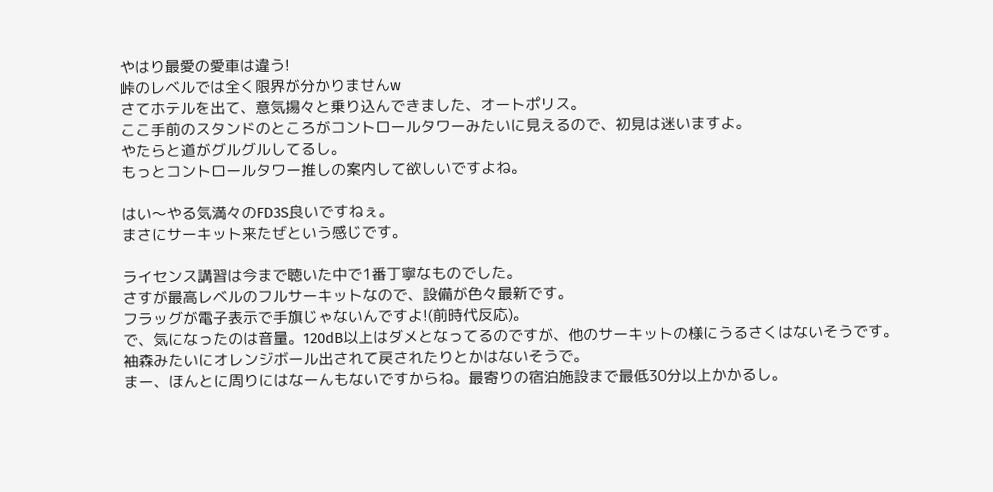やはり最愛の愛車は違う!
峠のレベルでは全く限界が分かりませんw
さてホテルを出て、意気揚々と乗り込んできました、オートポリス。
ここ手前のスタンドのところがコントロールタワーみたいに見えるので、初見は迷いますよ。
やたらと道がグルグルしてるし。
もっとコントロールタワー推しの案内して欲しいですよね。

はい〜やる気満々のFD3S良いですねぇ。
まさにサーキット来たぜという感じです。

ライセンス講習は今まで聴いた中で1番丁寧なものでした。
さすが最高レベルのフルサーキットなので、設備が色々最新です。
フラッグが電子表示で手旗じゃないんですよ!(前時代反応)。
で、気になったのは音量。120dB以上はダメとなってるのですが、他のサーキットの様にうるさくはないそうです。
袖森みたいにオレンジボール出されて戻されたりとかはないそうで。
まー、ほんとに周りにはなーんもないですからね。最寄りの宿泊施設まで最低30分以上かかるし。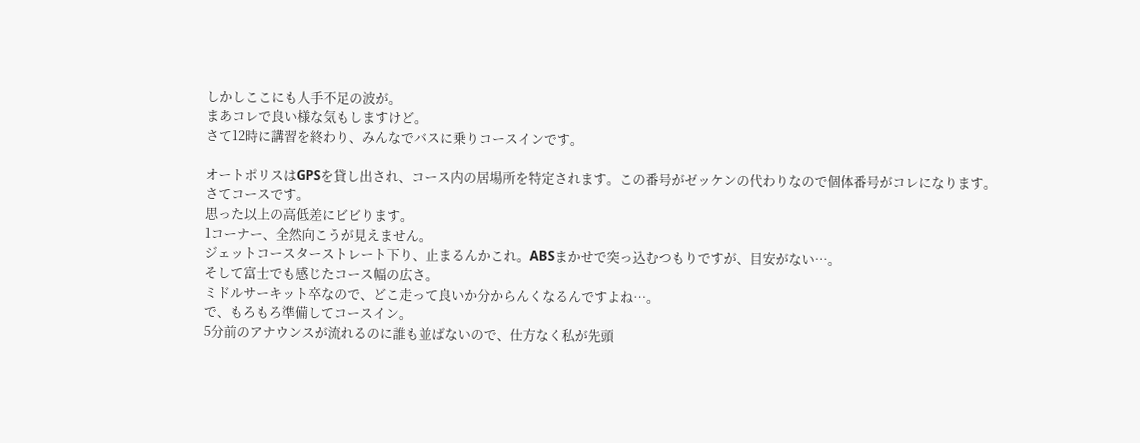しかしここにも人手不足の波が。
まあコレで良い様な気もしますけど。
さて12時に講習を終わり、みんなでバスに乗りコースインです。

オートポリスはGPSを貸し出され、コース内の居場所を特定されます。この番号がゼッケンの代わりなので個体番号がコレになります。
さてコースです。
思った以上の高低差にビビります。
1コーナー、全然向こうが見えません。
ジェットコースターストレート下り、止まるんかこれ。ABSまかせで突っ込むつもりですが、目安がない…。
そして富士でも感じたコース幅の広さ。
ミドルサーキット卒なので、どこ走って良いか分からんくなるんですよね…。
で、もろもろ準備してコースイン。
5分前のアナウンスが流れるのに誰も並ばないので、仕方なく私が先頭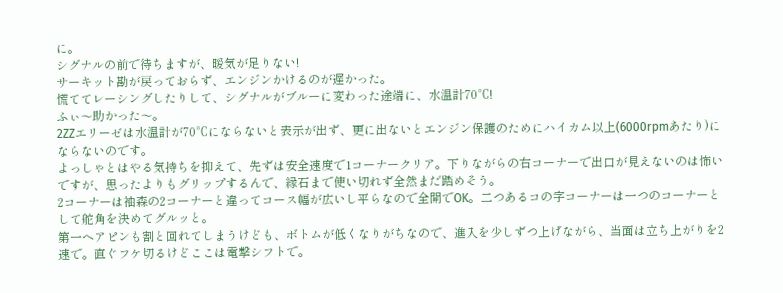に。
シグナルの前で待ちますが、暖気が足りない!
サーキット勘が戻っておらず、エンジンかけるのが遅かった。
慌ててレーシングしたりして、シグナルがブルーに変わった途端に、水温計70℃!
ふぃ〜助かった〜。
2ZZエリーゼは水温計が70℃にならないと表示が出ず、更に出ないとエンジン保護のためにハイカム以上(6000rpmあたり)にならないのです。
よっしゃとはやる気持ちを抑えて、先ずは安全速度で1コーナークリア。下りながらの右コーナーで出口が見えないのは怖いですが、思ったよりもグリップするんで、縁石まで使い切れず全然まだ踏めそう。
2コーナーは袖森の2コーナーと違ってコース幅が広いし平らなので全開でOK。二つあるコの字コーナーは一つのコーナーとして舵角を決めてグルッと。
第一ヘアピンも割と回れてしまうけども、ボトムが低くなりがちなので、進入を少しずつ上げながら、当面は立ち上がりを2速で。直ぐフケ切るけどここは電撃シフトで。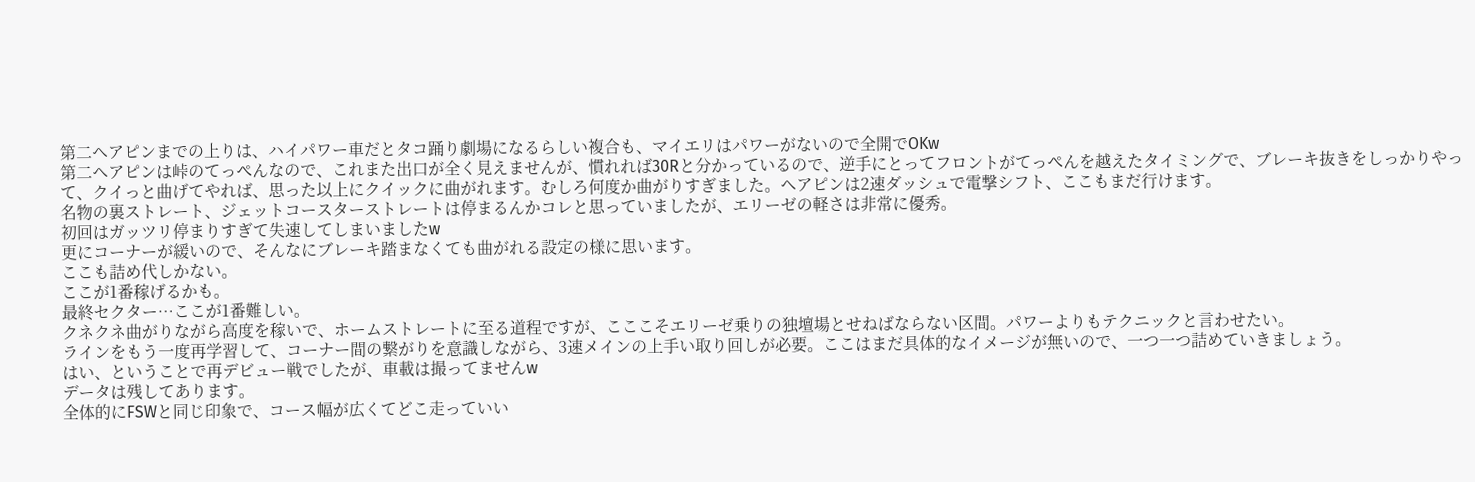第二ヘアピンまでの上りは、ハイパワー車だとタコ踊り劇場になるらしい複合も、マイエリはパワーがないので全開でOKw
第二ヘアピンは峠のてっぺんなので、これまた出口が全く見えませんが、慣れれば30Rと分かっているので、逆手にとってフロントがてっぺんを越えたタイミングで、ブレーキ抜きをしっかりやって、クイっと曲げてやれば、思った以上にクイックに曲がれます。むしろ何度か曲がりすぎました。ヘアピンは2速ダッシュで電撃シフト、ここもまだ行けます。
名物の裏ストレート、ジェットコースターストレートは停まるんかコレと思っていましたが、エリーゼの軽さは非常に優秀。
初回はガッツリ停まりすぎて失速してしまいましたw
更にコーナーが緩いので、そんなにブレーキ踏まなくても曲がれる設定の様に思います。
ここも詰め代しかない。
ここが1番稼げるかも。
最終セクター…ここが1番難しい。
クネクネ曲がりながら高度を稼いで、ホームストレートに至る道程ですが、こここそエリーゼ乗りの独壇場とせねばならない区間。パワーよりもテクニックと言わせたい。
ラインをもう一度再学習して、コーナー間の繋がりを意識しながら、3速メインの上手い取り回しが必要。ここはまだ具体的なイメージが無いので、一つ一つ詰めていきましょう。
はい、ということで再デビュー戦でしたが、車載は撮ってませんw
データは残してあります。
全体的にFSWと同じ印象で、コース幅が広くてどこ走っていい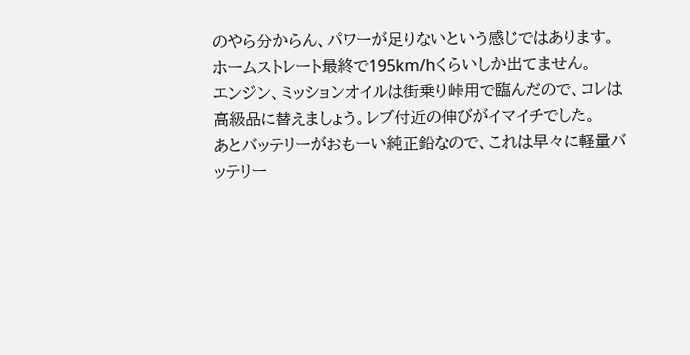のやら分からん、パワーが足りないという感じではあります。
ホームストレート最終で195km/hくらいしか出てません。
エンジン、ミッションオイルは街乗り峠用で臨んだので、コレは高級品に替えましょう。レブ付近の伸びがイマイチでした。
あとバッテリーがおもーい純正鉛なので、これは早々に軽量バッテリー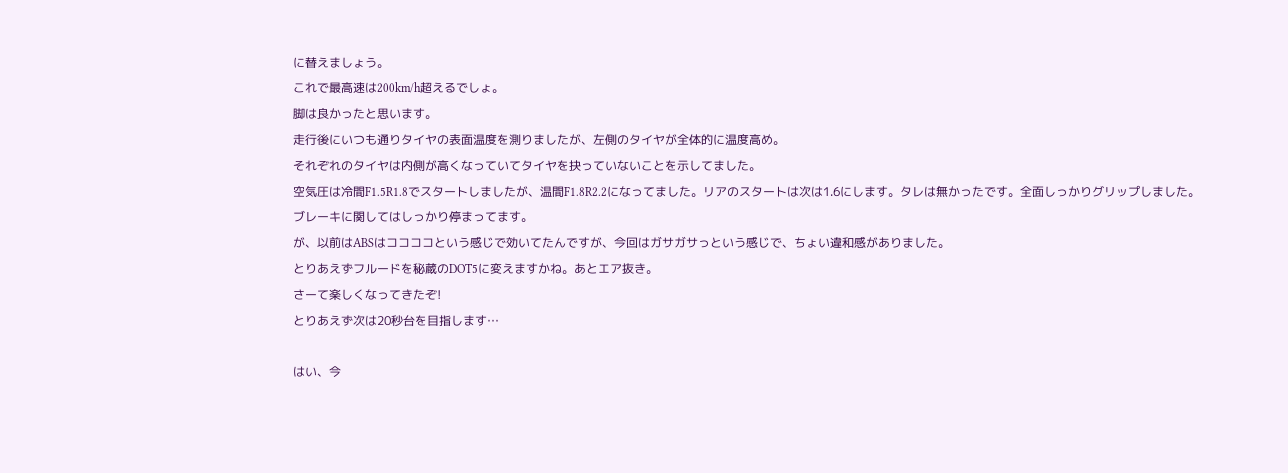に替えましょう。
これで最高速は200km/h超えるでしょ。
脚は良かったと思います。
走行後にいつも通りタイヤの表面温度を測りましたが、左側のタイヤが全体的に温度高め。
それぞれのタイヤは内側が高くなっていてタイヤを抉っていないことを示してました。
空気圧は冷間F1.5R1.8でスタートしましたが、温間F1.8R2.2になってました。リアのスタートは次は1.6にします。タレは無かったです。全面しっかりグリップしました。
ブレーキに関してはしっかり停まってます。
が、以前はABSはココココという感じで効いてたんですが、今回はガサガサっという感じで、ちょい違和感がありました。
とりあえずフルードを秘蔵のDOT5に変えますかね。あとエア抜き。
さーて楽しくなってきたぞ!
とりあえず次は20秒台を目指します…

はい、今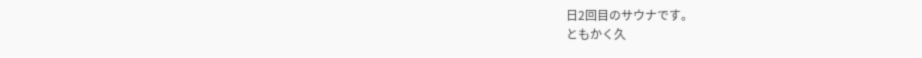日2回目のサウナです。
ともかく久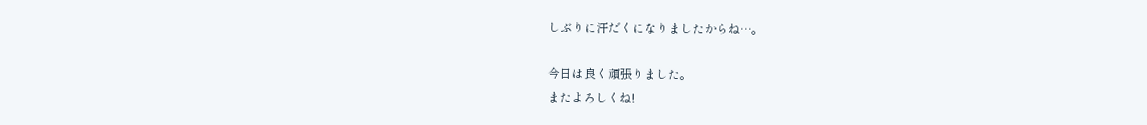しぶりに汗だくになりましたからね…。

今日は良く頑張りました。
またよろしくね!